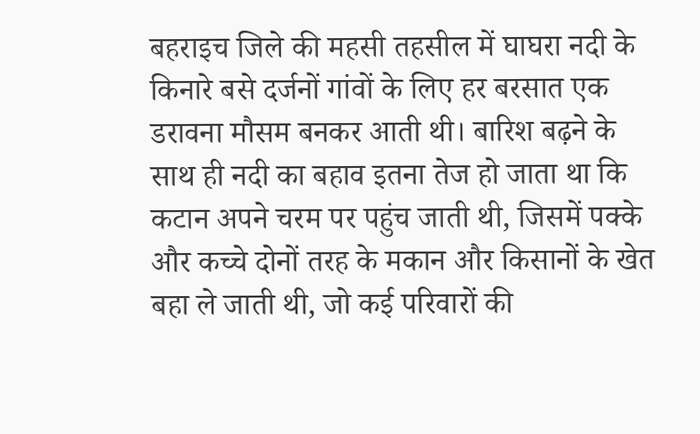बहराइच जिले की महसी तहसील में घाघरा नदी के किनारे बसे दर्जनों गांवों के लिए हर बरसात एक डरावना मौसम बनकर आती थी। बारिश बढ़ने के साथ ही नदी का बहाव इतना तेज हो जाता था कि कटान अपने चरम पर पहुंच जाती थी, जिसमें पक्के और कच्चे दोनों तरह के मकान और किसानों के खेत बहा ले जाती थी, जो कई परिवारों की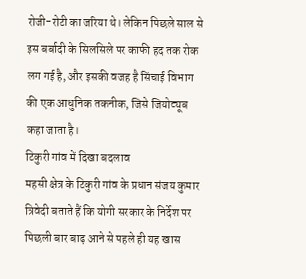रोजी-रोटी का जरिया थे। लेकिन पिछले साल से इस बर्बादी के सिलसिले पर काफी हद तक रोक लग गई है, और इसकी वजह है सिंचाई विभाग की एक आधुनिक तकनीक, जिसे जियोट्यूब कहा जाता है।
टिकुरी गांव में दिखा बदलाव
महसी क्षेत्र के टिकुरी गांव के प्रधान संजय कुमार त्रिवेदी बताते हैं कि योगी सरकार के निर्देश पर पिछली बार बाढ़ आने से पहले ही यह खास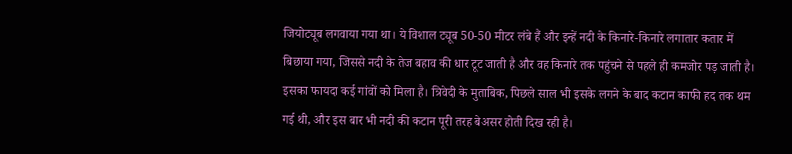जियोट्यूब लगवाया गया था। ये विशाल ट्यूब 50-50 मीटर लंबे हैं और इन्हें नदी के किनारे-किनारे लगातार कतार में बिछाया गया, जिससे नदी के तेज बहाव की धार टूट जाती है और वह किनारे तक पहुंचने से पहले ही कमजोर पड़ जाती है। इसका फायदा कई गांवों को मिला है। त्रिवेदी के मुताबिक, पिछले साल भी इसके लगने के बाद कटान काफी हद तक थम गई थी, और इस बार भी नदी की कटान पूरी तरह बेअसर होती दिख रही है।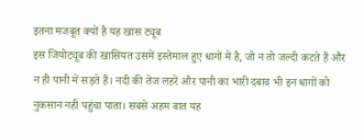इतना मजबूत क्यों है यह खास ट्यूब
इस जियोट्यूब की खासियत उसमें इस्तेमाल हुए धागों में है, जो न तो जल्दी कटते हैं और न ही पानी में सड़ते हैं। नदी की तेज लहरें और पानी का भारी दबाव भी इन धागों को नुकसान नहीं पहुंचा पाता। सबसे अहम बात यह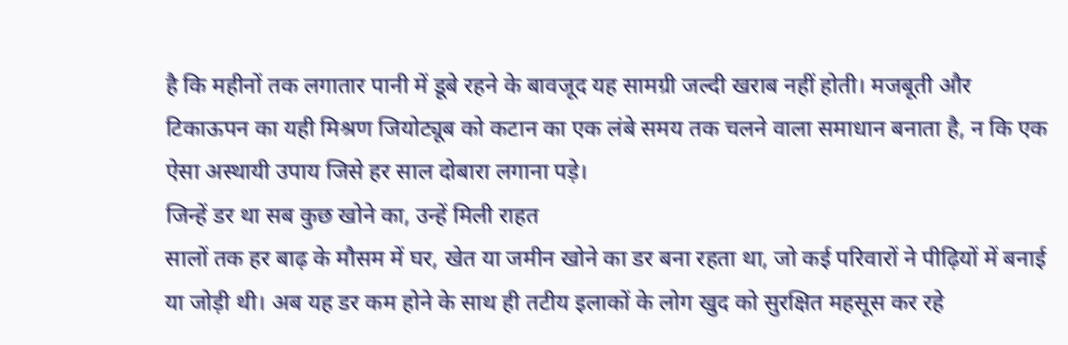है कि महीनों तक लगातार पानी में डूबे रहने के बावजूद यह सामग्री जल्दी खराब नहीं होती। मजबूती और टिकाऊपन का यही मिश्रण जियोट्यूब को कटान का एक लंबे समय तक चलने वाला समाधान बनाता है, न कि एक ऐसा अस्थायी उपाय जिसे हर साल दोबारा लगाना पड़े।
जिन्हें डर था सब कुछ खोने का, उन्हें मिली राहत
सालों तक हर बाढ़ के मौसम में घर, खेत या जमीन खोने का डर बना रहता था, जो कई परिवारों ने पीढ़ियों में बनाई या जोड़ी थी। अब यह डर कम होने के साथ ही तटीय इलाकों के लोग खुद को सुरक्षित महसूस कर रहे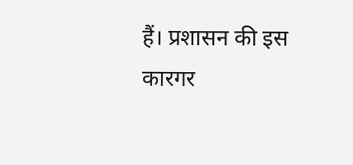हैं। प्रशासन की इस कारगर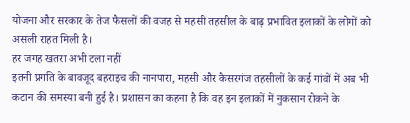योजना और सरकार के तेज फैसलों की वजह से महसी तहसील के बाढ़ प्रभावित इलाकों के लोगों को असली राहत मिली है।
हर जगह खतरा अभी टला नहीं
इतनी प्रगति के बावजूद बहराइच की नानपारा, महसी और कैसरगंज तहसीलों के कई गांवों में अब भी कटान की समस्या बनी हुई है। प्रशासन का कहना है कि वह इन इलाकों में नुकसान रोकने के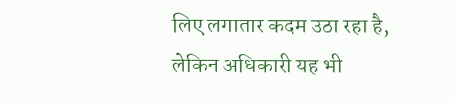लिए लगातार कदम उठा रहा है, लेकिन अधिकारी यह भी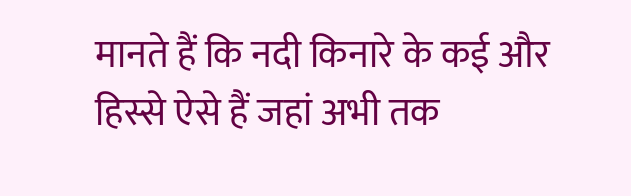मानते हैं कि नदी किनारे के कई और हिस्से ऐसे हैं जहां अभी तक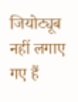जियोट्यूब नहीं लगाए गए हैं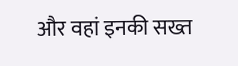और वहां इनकी सख्त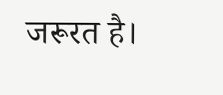जरूरत है।